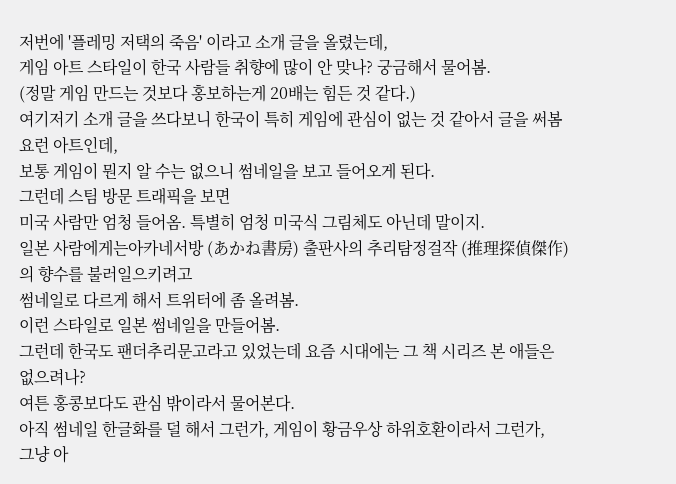저번에 '플레밍 저택의 죽음' 이라고 소개 글을 올렸는데,
게임 아트 스타일이 한국 사람들 취향에 많이 안 맞나? 궁금해서 물어봄.
(정말 게임 만드는 것보다 홍보하는게 20배는 힘든 것 같다.)
여기저기 소개 글을 쓰다보니 한국이 특히 게임에 관심이 없는 것 같아서 글을 써봄
요런 아트인데,
보통 게임이 뭔지 알 수는 없으니 썸네일을 보고 들어오게 된다.
그런데 스팀 방문 트래픽을 보면
미국 사람만 엄청 들어옴. 특별히 엄청 미국식 그림체도 아닌데 말이지.
일본 사람에게는아카네서방 (あかね書房) 출판사의 추리탐정걸작 (推理探偵傑作)의 향수를 불러일으키려고
썸네일로 다르게 해서 트위터에 좀 올려봄.
이런 스타일로 일본 썸네일을 만들어봄.
그런데 한국도 팬더추리문고라고 있었는데 요즘 시대에는 그 책 시리즈 본 애들은 없으려나?
여튼 홍콩보다도 관심 밖이라서 물어본다.
아직 썸네일 한글화를 덜 해서 그런가, 게임이 황금우상 하위호환이라서 그런가,
그냥 아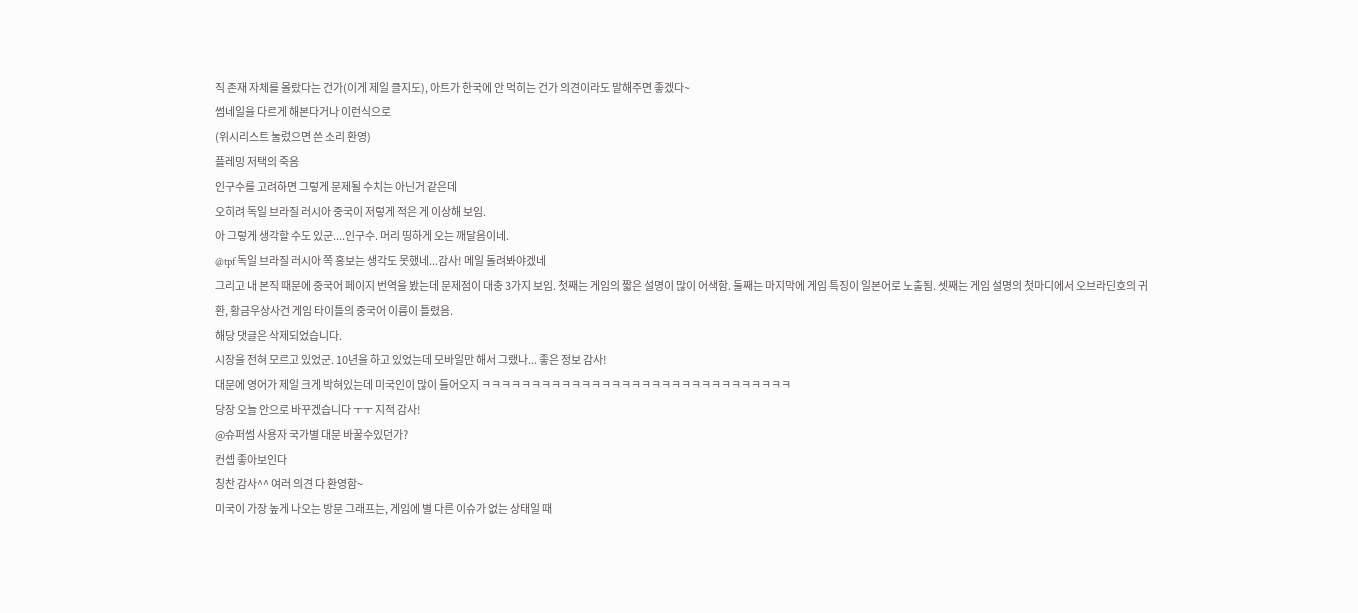직 존재 자체를 몰랐다는 건가(이게 제일 클지도), 아트가 한국에 안 먹히는 건가 의견이라도 말해주면 좋겠다~
썸네일을 다르게 해본다거나 이런식으로
(위시리스트 눌렀으면 쓴 소리 환영)
플레밍 저택의 죽음
인구수를 고려하면 그렇게 문제될 수치는 아닌거 같은데
오히려 독일 브라질 러시아 중국이 저렇게 적은 게 이상해 보임.
아 그렇게 생각할 수도 있군....인구수. 머리 띵하게 오는 깨달음이네.
@tpf 독일 브라질 러시아 쪽 홍보는 생각도 못했네...감사! 메일 돌려봐야겠네
그리고 내 본직 때문에 중국어 페이지 번역을 봤는데 문제점이 대충 3가지 보임. 첫째는 게임의 짧은 설명이 많이 어색함. 둘째는 마지막에 게임 특징이 일본어로 노출됨. 셋째는 게임 설명의 첫마디에서 오브라딘호의 귀환, 황금우상사건 게임 타이틀의 중국어 이름이 틀렸음.
해당 댓글은 삭제되었습니다.
시장을 전혀 모르고 있었군. 10년을 하고 있었는데 모바일만 해서 그랬나... 좋은 정보 감사!
대문에 영어가 제일 크게 박혀있는데 미국인이 많이 들어오지 ㅋㅋㅋㅋㅋㅋㅋㅋㅋㅋㅋㅋㅋㅋㅋㅋㅋㅋㅋㅋㅋㅋㅋㅋㅋㅋㅋㅋㅋㅋㅋ
당장 오늘 안으로 바꾸겠습니다 ㅜㅜ 지적 감사!
@슈퍼썸 사용자 국가별 대문 바꿀수있던가?
컨셉 좋아보인다
칭찬 감사^^ 여러 의견 다 환영함~
미국이 가장 높게 나오는 방문 그래프는, 게임에 별 다른 이슈가 없는 상태일 때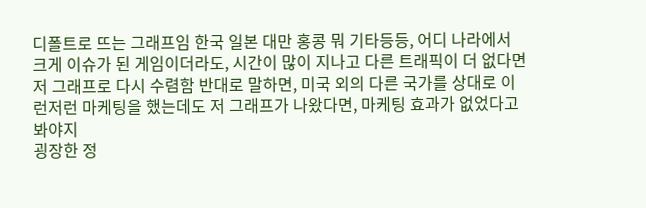디폴트로 뜨는 그래프임 한국 일본 대만 홍콩 뭐 기타등등, 어디 나라에서 크게 이슈가 된 게임이더라도, 시간이 많이 지나고 다른 트래픽이 더 없다면 저 그래프로 다시 수렴함 반대로 말하면, 미국 외의 다른 국가를 상대로 이런저런 마케팅을 했는데도 저 그래프가 나왔다면, 마케팅 효과가 없었다고 봐야지
굉장한 정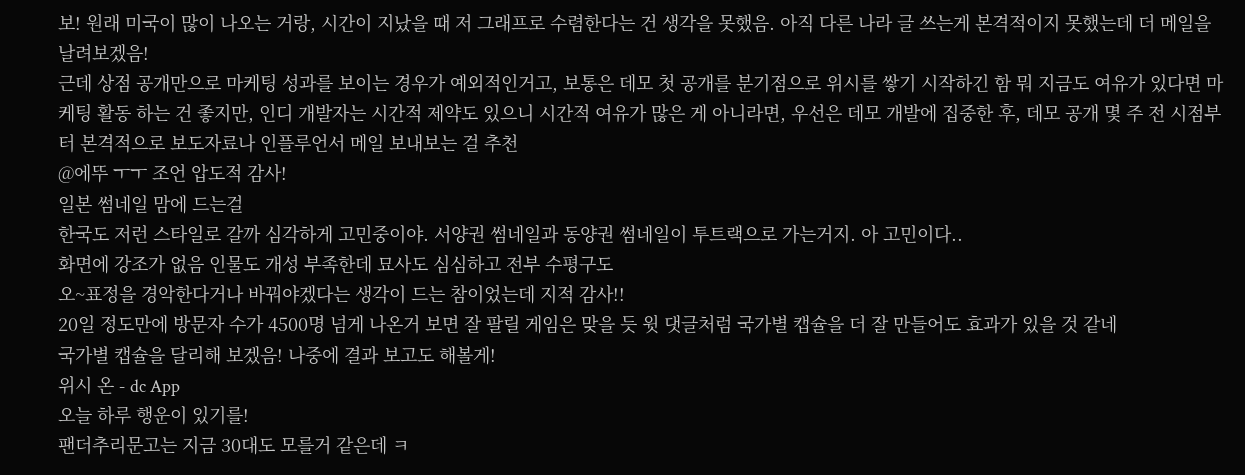보! 원래 미국이 많이 나오는 거랑, 시간이 지났을 때 저 그래프로 수렴한다는 건 생각을 못했음. 아직 다른 나라 글 쓰는게 본격적이지 못했는데 더 메일을 날려보겠음!
근데 상점 공개만으로 마케팅 성과를 보이는 경우가 예외적인거고, 보통은 데모 첫 공개를 분기점으로 위시를 쌓기 시작하긴 함 뭐 지금도 여유가 있다면 마케팅 활동 하는 건 좋지만, 인디 개발자는 시간적 제약도 있으니 시간적 여유가 많은 게 아니라면, 우선은 데모 개발에 집중한 후, 데모 공개 몇 주 전 시점부터 본격적으로 보도자료나 인플루언서 메일 보내보는 걸 추천
@에뚜 ㅜㅜ 조언 압도적 감사!
일본 썸네일 맘에 드는걸
한국도 저런 스타일로 갈까 심각하게 고민중이야. 서양권 썸네일과 동양권 썸네일이 투트랙으로 가는거지. 아 고민이다..
화면에 강조가 없음 인물도 개성 부족한데 묘사도 심심하고 전부 수평구도
오~표정을 경악한다거나 바꿔야겠다는 생각이 드는 참이었는데 지적 감사!!
20일 정도만에 방문자 수가 4500명 넘게 나온거 보면 잘 팔릴 게임은 맞을 듯 윗 댓글처럼 국가별 캡슐을 더 잘 만들어도 효과가 있을 것 같네
국가별 캡슐을 달리해 보겠음! 나중에 결과 보고도 해볼게!
위시 온 - dc App
오늘 하루 행운이 있기를!
팬더추리문고는 지금 30대도 모를거 같은데 ㅋ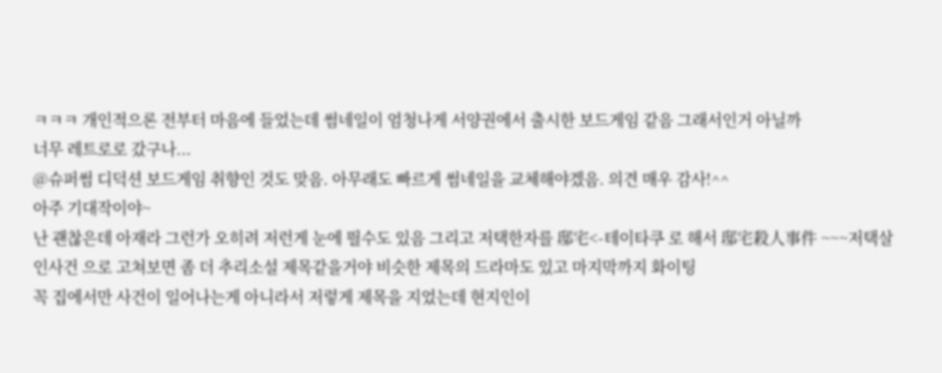ㅋㅋㅋ 개인적으론 전부터 마음에 들었는데 썸네일이 엄청나게 서양권에서 출시한 보드게임 같음 그래서인거 아닐까
너무 레트로로 갔구나...
@슈퍼썸 디덕션 보드게임 취향인 것도 맞음. 아무래도 빠르게 썸네일을 교체해야겠음. 의견 매우 감사!^^
아주 기대작이야~
난 괜찮은데 아재라 그런가 오히려 저런게 눈에 띌수도 있음 그리고 저택한자를 邸宅<-테이타쿠 로 해서 邸宅殺人事件 ~~~저택살인사건 으로 고쳐보면 좀 더 추리소설 제목같을거야 비슷한 제목의 드라마도 있고 마지막까지 화이팅
꼭 집에서만 사건이 일어나는게 아니라서 저렇게 제목을 지었는데 현지인이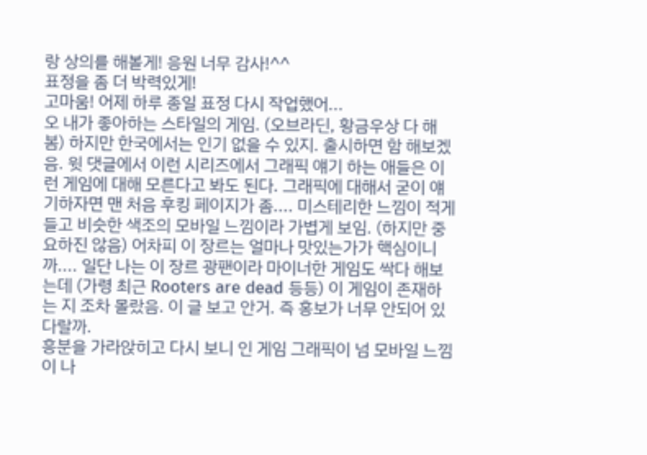랑 상의를 해볼게! 응원 너무 감사!^^
표정을 좀 더 박력있게!
고마움! 어제 하루 종일 표정 다시 작업했어...
오 내가 좋아하는 스타일의 게임. (오브라딘, 황금우상 다 해봄) 하지만 한국에서는 인기 없을 수 있지. 출시하면 함 해보겠음. 윗 댓글에서 이런 시리즈에서 그래픽 얘기 하는 애들은 이런 게임에 대해 모른다고 봐도 된다. 그래픽에 대해서 굳이 얘기하자면 맨 처음 후킹 페이지가 좀.... 미스테리한 느낌이 적게 들고 비슷한 색조의 모바일 느낌이라 가볍게 보임. (하지만 중요하진 않음) 어차피 이 장르는 얼마나 맛있는가가 핵심이니까.... 일단 나는 이 장르 광팬이라 마이너한 게임도 싹다 해보는데 (가령 최근 Rooters are dead 등등) 이 게임이 존재하는 지 조차 몰랐음. 이 글 보고 안거. 즉 홍보가 너무 안되어 있다랄까.
흥분을 가라앉히고 다시 보니 인 게임 그래픽이 넘 모바일 느낌이 나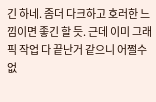긴 하네. 좀더 다크하고 호러한 느낌이면 좋긴 할 듯. 근데 이미 그래픽 작업 다 끝난거 같으니 어쩔수 없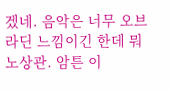겠네. 음악은 너무 오브라딘 느낌이긴 한데 뭐 노상관. 암튼 이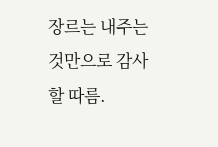장르는 내주는 것만으로 감사할 따름.